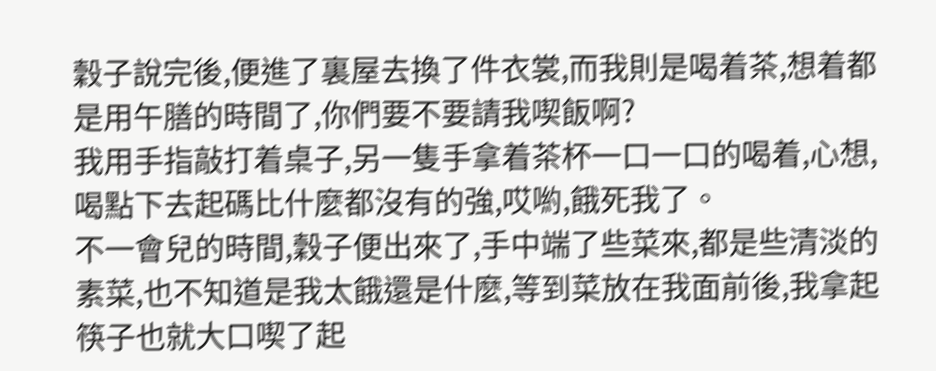穀子說完後,便進了裏屋去換了件衣裳,而我則是喝着茶,想着都是用午膳的時間了,你們要不要請我喫飯啊?
我用手指敲打着桌子,另一隻手拿着茶杯一口一口的喝着,心想,喝點下去起碼比什麼都沒有的強,哎喲,餓死我了。
不一會兒的時間,穀子便出來了,手中端了些菜來,都是些清淡的素菜,也不知道是我太餓還是什麼,等到菜放在我面前後,我拿起筷子也就大口喫了起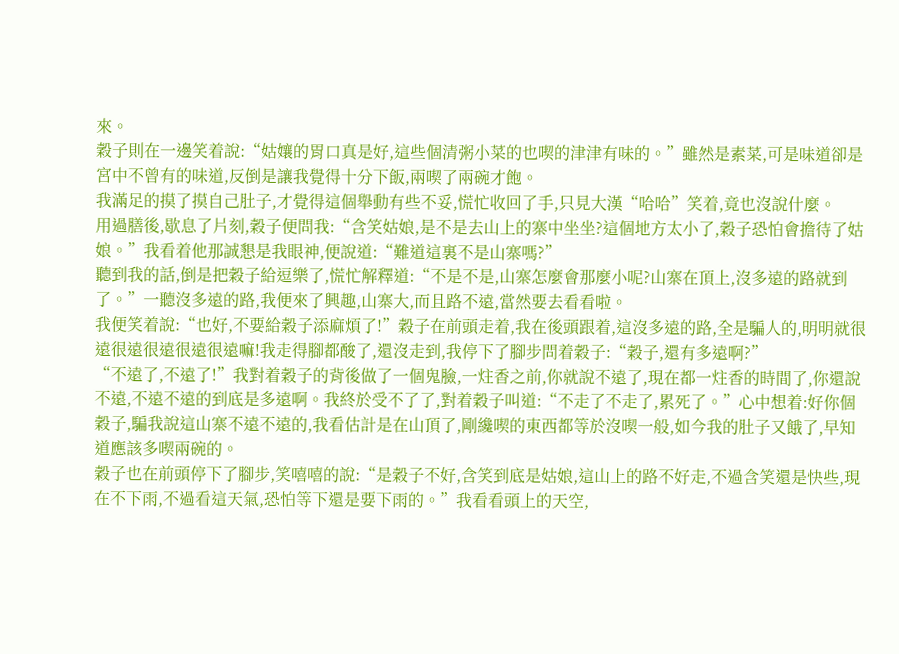來。
穀子則在一邊笑着說:“姑孃的胃口真是好,這些個清粥小菜的也喫的津津有味的。”雖然是素菜,可是味道卻是宮中不曾有的味道,反倒是讓我覺得十分下飯,兩喫了兩碗才飽。
我滿足的摸了摸自己肚子,才覺得這個舉動有些不妥,慌忙收回了手,只見大漢“哈哈”笑着,竟也沒說什麼。
用過膳後,歇息了片刻,穀子便問我:“含笑姑娘,是不是去山上的寨中坐坐?這個地方太小了,穀子恐怕會擔待了姑娘。”我看着他那誠懇是我眼神,便說道:“難道這裏不是山寨嗎?”
聽到我的話,倒是把穀子給逗樂了,慌忙解釋道:“不是不是,山寨怎麼會那麼小呢?山寨在頂上,沒多遠的路就到了。”一聽沒多遠的路,我便來了興趣,山寨大,而且路不遠,當然要去看看啦。
我便笑着說:“也好,不要給穀子添麻煩了!”穀子在前頭走着,我在後頭跟着,這沒多遠的路,全是騙人的,明明就很遠很遠很遠很遠很遠嘛!我走得腳都酸了,還沒走到,我停下了腳步問着穀子:“穀子,還有多遠啊?”
“不遠了,不遠了!”我對着穀子的背後做了一個鬼臉,一炷香之前,你就說不遠了,現在都一炷香的時間了,你還說不遠,不遠不遠的到底是多遠啊。我終於受不了了,對着穀子叫道:“不走了不走了,累死了。”心中想着:好你個穀子,騙我說這山寨不遠不遠的,我看估計是在山頂了,剛纔喫的東西都等於沒喫一般,如今我的肚子又餓了,早知道應該多喫兩碗的。
穀子也在前頭停下了腳步,笑嘻嘻的說:“是穀子不好,含笑到底是姑娘,這山上的路不好走,不過含笑還是快些,現在不下雨,不過看這天氣,恐怕等下還是要下雨的。”我看看頭上的天空,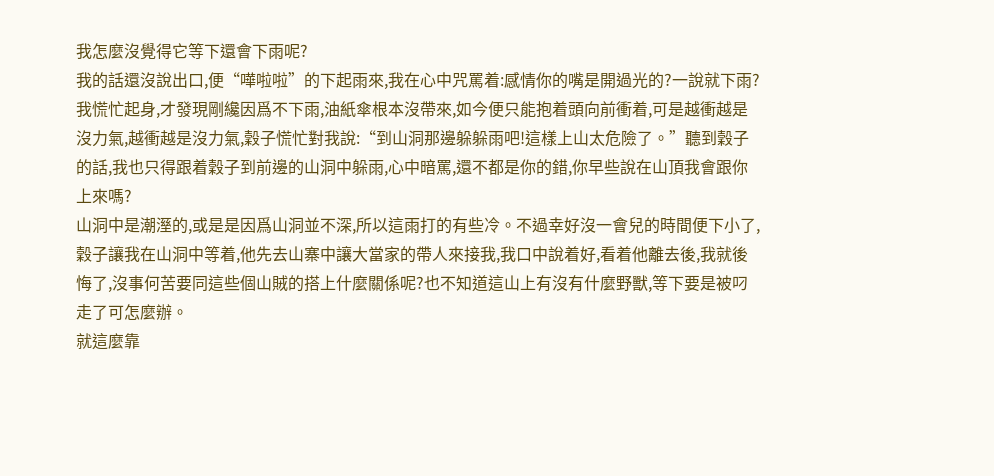我怎麼沒覺得它等下還會下雨呢?
我的話還沒說出口,便“嘩啦啦”的下起雨來,我在心中咒罵着:感情你的嘴是開過光的?一說就下雨?
我慌忙起身,才發現剛纔因爲不下雨,油紙傘根本沒帶來,如今便只能抱着頭向前衝着,可是越衝越是沒力氣,越衝越是沒力氣,穀子慌忙對我說:“到山洞那邊躲躲雨吧!這樣上山太危險了。”聽到穀子的話,我也只得跟着穀子到前邊的山洞中躲雨,心中暗罵,還不都是你的錯,你早些說在山頂我會跟你上來嗎?
山洞中是潮溼的,或是是因爲山洞並不深,所以這雨打的有些冷。不過幸好沒一會兒的時間便下小了,穀子讓我在山洞中等着,他先去山寨中讓大當家的帶人來接我,我口中說着好,看着他離去後,我就後悔了,沒事何苦要同這些個山賊的搭上什麼關係呢?也不知道這山上有沒有什麼野獸,等下要是被叼走了可怎麼辦。
就這麼靠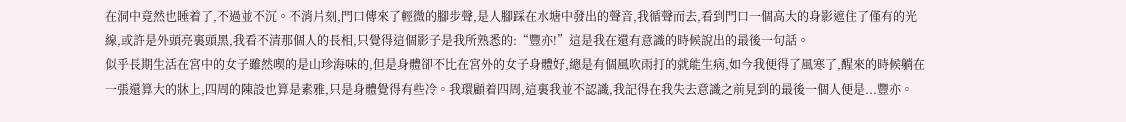在洞中竟然也睡着了,不過並不沉。不消片刻,門口傳來了輕微的腳步聲,是人腳踩在水塘中發出的聲音,我循聲而去,看到門口一個高大的身影遮住了僅有的光線,或許是外頭亮裏頭黑,我看不清那個人的長相,只覺得這個影子是我所熟悉的:“豐亦!”這是我在還有意識的時候說出的最後一句話。
似乎長期生活在宮中的女子雖然喫的是山珍海味的,但是身體卻不比在宮外的女子身體好,總是有個風吹雨打的就能生病,如今我便得了風寒了,醒來的時候躺在一張還算大的牀上,四周的陳設也算是素雅,只是身體覺得有些冷。我環顧着四周,這裏我並不認識,我記得在我失去意識之前見到的最後一個人便是...豐亦。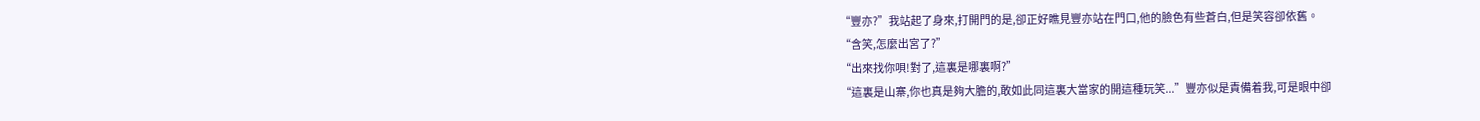“豐亦?”我站起了身來,打開門的是,卻正好瞧見豐亦站在門口,他的臉色有些蒼白,但是笑容卻依舊。
“含笑,怎麼出宮了?”
“出來找你唄!對了,這裏是哪裏啊?”
“這裏是山寨,你也真是夠大膽的,敢如此同這裏大當家的開這種玩笑...”豐亦似是責備着我,可是眼中卻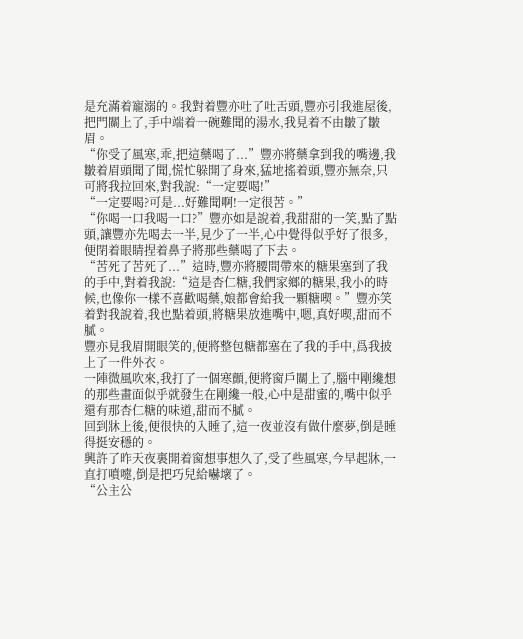是充滿着寵溺的。我對着豐亦吐了吐舌頭,豐亦引我進屋後,把門關上了,手中端着一碗難聞的湯水,我見着不由皺了皺眉。
“你受了風寒,乖,把這藥喝了...”豐亦將藥拿到我的嘴邊,我皺着眉頭聞了聞,慌忙躲開了身來,猛地搖着頭,豐亦無奈,只可將我拉回來,對我說:“一定要喝!”
“一定要喝?可是...好難聞啊!一定很苦。”
“你喝一口我喝一口?”豐亦如是說着,我甜甜的一笑,點了點頭,讓豐亦先喝去一半,見少了一半,心中覺得似乎好了很多,便閉着眼睛捏着鼻子將那些藥喝了下去。
“苦死了苦死了...”這時,豐亦將腰間帶來的糖果塞到了我的手中,對着我說:“這是杏仁糖,我們家鄉的糖果,我小的時候,也像你一樣不喜歡喝藥,娘都會給我一顆糖喫。”豐亦笑着對我說着,我也點着頭,將糖果放進嘴中,嗯,真好喫,甜而不膩。
豐亦見我眉開眼笑的,便將整包糖都塞在了我的手中,爲我披上了一件外衣。
一陣微風吹來,我打了一個寒顫,便將窗戶關上了,腦中剛纔想的那些畫面似乎就發生在剛纔一般,心中是甜蜜的,嘴中似乎還有那杏仁糖的味道,甜而不膩。
回到牀上後,便很快的入睡了,這一夜並沒有做什麼夢,倒是睡得挺安穩的。
興許了昨天夜裏開着窗想事想久了,受了些風寒,今早起牀,一直打噴嚏,倒是把巧兒給嚇壞了。
“公主公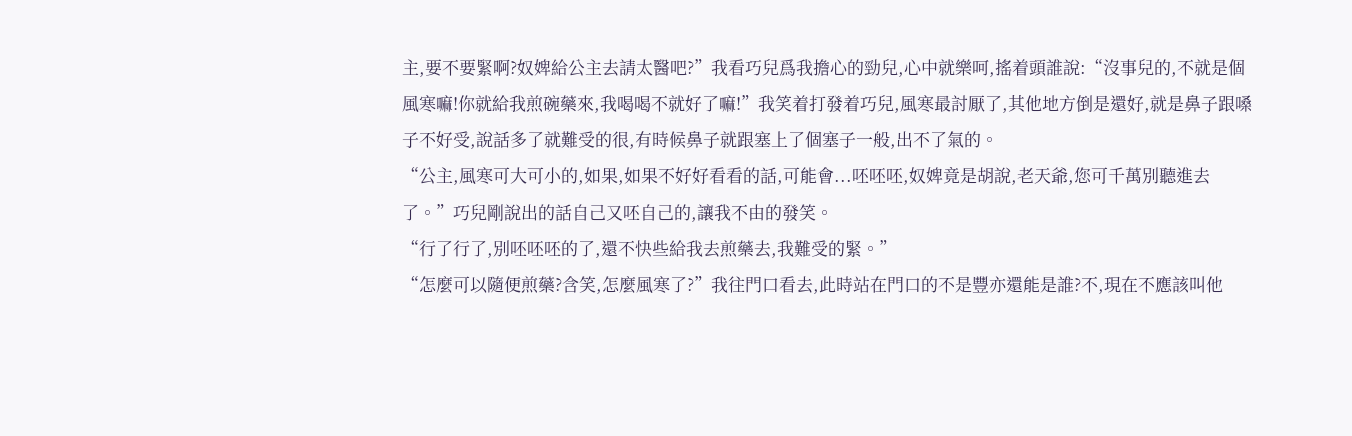主,要不要緊啊?奴婢給公主去請太醫吧?”我看巧兒爲我擔心的勁兒,心中就樂呵,搖着頭誰說:“沒事兒的,不就是個風寒嘛!你就給我煎碗藥來,我喝喝不就好了嘛!”我笑着打發着巧兒,風寒最討厭了,其他地方倒是還好,就是鼻子跟嗓子不好受,說話多了就難受的很,有時候鼻子就跟塞上了個塞子一般,出不了氣的。
“公主,風寒可大可小的,如果,如果不好好看看的話,可能會...呸呸呸,奴婢竟是胡說,老天爺,您可千萬別聽進去了。”巧兒剛說出的話自己又呸自己的,讓我不由的發笑。
“行了行了,別呸呸呸的了,還不快些給我去煎藥去,我難受的緊。”
“怎麼可以隨便煎藥?含笑,怎麼風寒了?”我往門口看去,此時站在門口的不是豐亦還能是誰?不,現在不應該叫他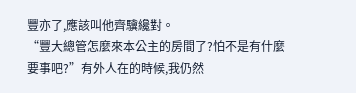豐亦了,應該叫他齊驥纔對。
“豐大總管怎麼來本公主的房間了?怕不是有什麼要事吧?”有外人在的時候,我仍然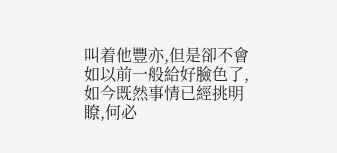叫着他豐亦,但是卻不會如以前一般給好臉色了,如今既然事情已經挑明瞭,何必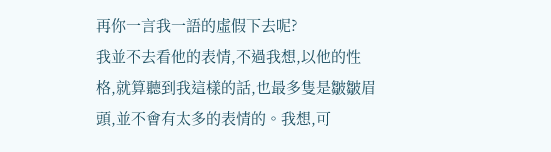再你一言我一語的虛假下去呢?
我並不去看他的表情,不過我想,以他的性格,就算聽到我這樣的話,也最多隻是皺皺眉頭,並不會有太多的表情的。我想,可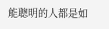能聰明的人都是如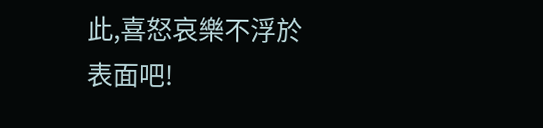此,喜怒哀樂不浮於表面吧!